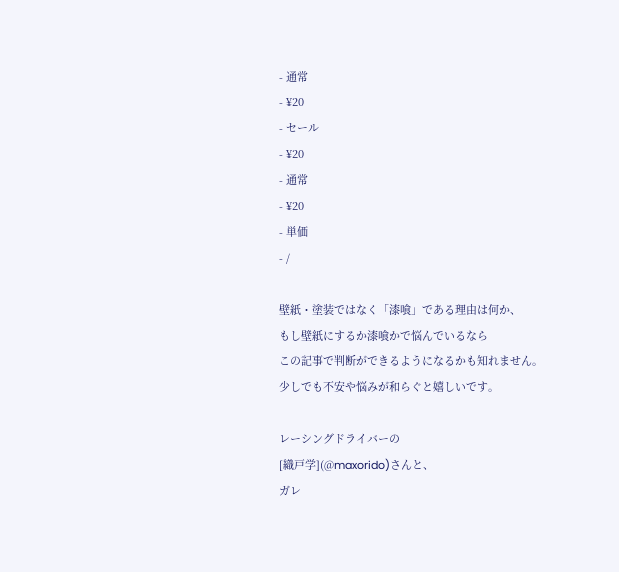- 通常
- ¥20
- セール
- ¥20
- 通常
- ¥20
- 単価
- /

壁紙・塗装ではなく「漆喰」である理由は何か、
もし壁紙にするか漆喰かで悩んでいるなら
この記事で判断ができるようになるかも知れません。
少しでも不安や悩みが和らぐと嬉しいです。

レーシングドライバーの
[織戸学](@maxorido)さんと、
ガレ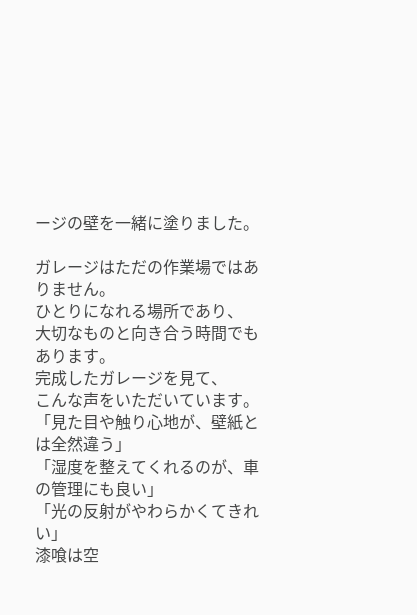ージの壁を一緒に塗りました。

ガレージはただの作業場ではありません。
ひとりになれる場所であり、
大切なものと向き合う時間でもあります。
完成したガレージを見て、
こんな声をいただいています。
「見た目や触り心地が、壁紙とは全然違う」
「湿度を整えてくれるのが、車の管理にも良い」
「光の反射がやわらかくてきれい」
漆喰は空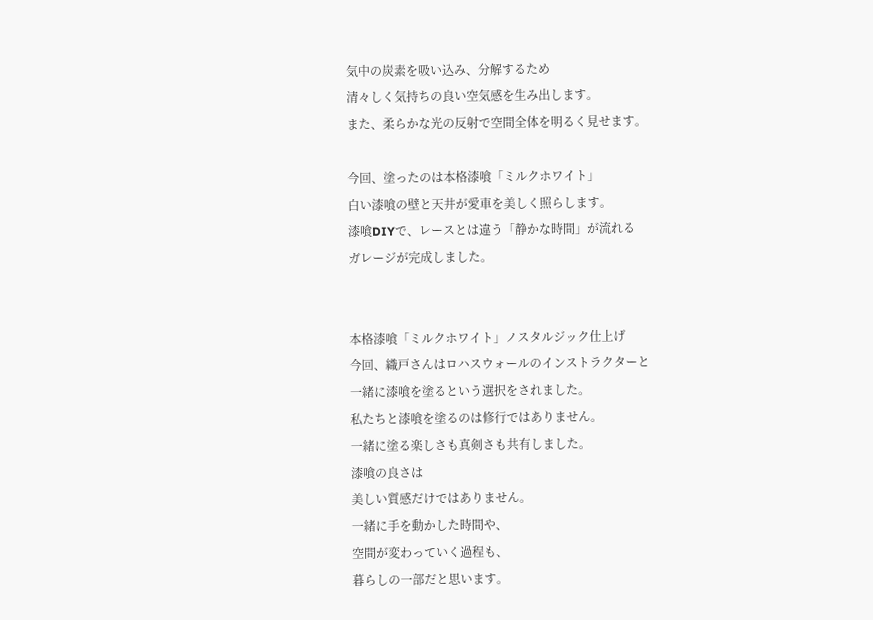気中の炭素を吸い込み、分解するため
清々しく気持ちの良い空気感を生み出します。
また、柔らかな光の反射で空間全体を明るく見せます。

今回、塗ったのは本格漆喰「ミルクホワイト」
白い漆喰の壁と天井が愛車を美しく照らします。
漆喰DIYで、レースとは違う「静かな時間」が流れる
ガレージが完成しました。


本格漆喰「ミルクホワイト」ノスタルジック仕上げ
今回、織戸さんはロハスウォールのインストラクターと
一緒に漆喰を塗るという選択をされました。
私たちと漆喰を塗るのは修行ではありません。
一緒に塗る楽しさも真剣さも共有しました。
漆喰の良さは
美しい質感だけではありません。
一緒に手を動かした時間や、
空間が変わっていく過程も、
暮らしの一部だと思います。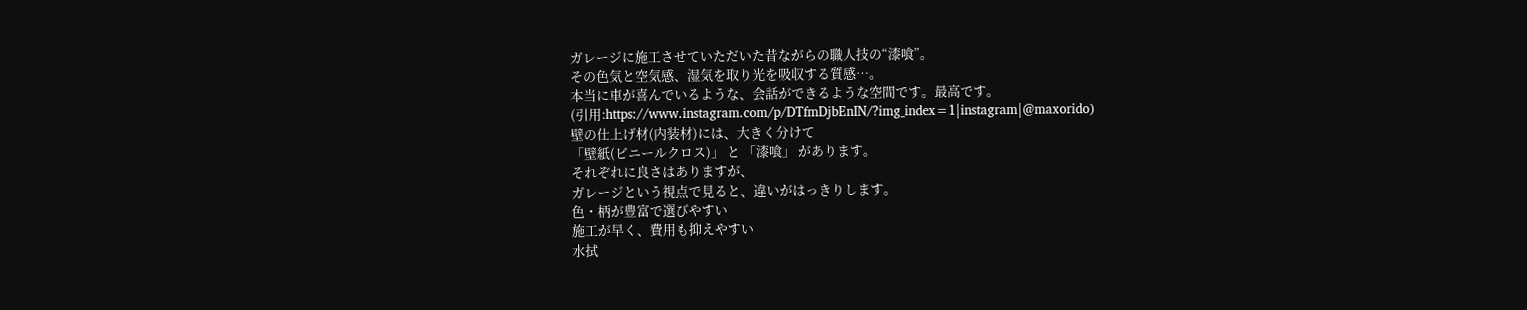ガレージに施工させていただいた昔ながらの職人技の“漆喰”。
その色気と空気感、湿気を取り光を吸収する質感…。
本当に車が喜んでいるような、会話ができるような空間です。最高です。
(引用:https://www.instagram.com/p/DTfmDjbEnIN/?img_index=1|instagram|@maxorido)
壁の仕上げ材(内装材)には、大きく分けて
「壁紙(ビニールクロス)」 と 「漆喰」 があります。
それぞれに良さはありますが、
ガレージという視点で見ると、違いがはっきりします。
色・柄が豊富で選びやすい
施工が早く、費用も抑えやすい
水拭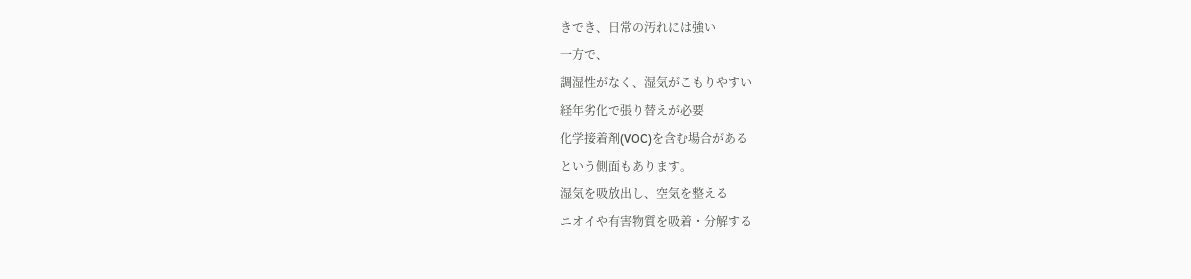きでき、日常の汚れには強い
一方で、
調湿性がなく、湿気がこもりやすい
経年劣化で張り替えが必要
化学接着剤(VOC)を含む場合がある
という側面もあります。
湿気を吸放出し、空気を整える
ニオイや有害物質を吸着・分解する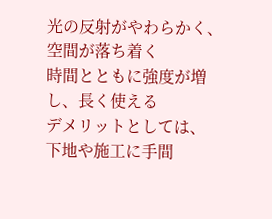光の反射がやわらかく、空間が落ち着く
時間とともに強度が増し、長く使える
デメリットとしては、
下地や施工に手間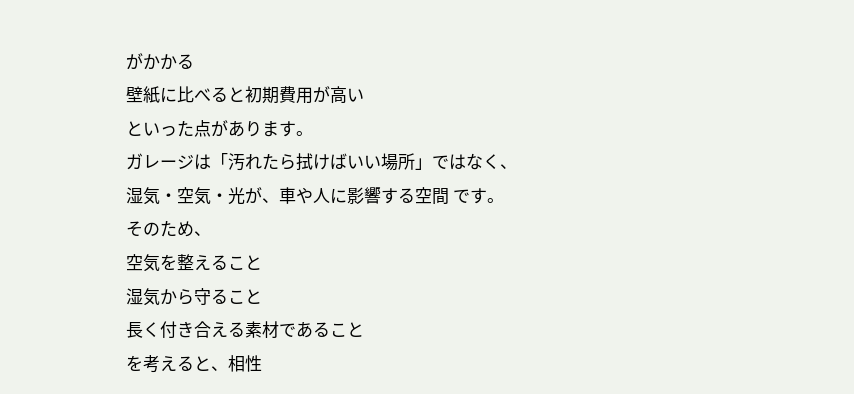がかかる
壁紙に比べると初期費用が高い
といった点があります。
ガレージは「汚れたら拭けばいい場所」ではなく、
湿気・空気・光が、車や人に影響する空間 です。
そのため、
空気を整えること
湿気から守ること
長く付き合える素材であること
を考えると、相性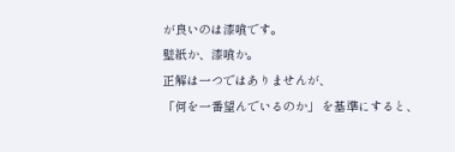が良いのは漆喰です。
壁紙か、漆喰か。
正解は一つではありませんが、
「何を一番望んでいるのか」 を基準にすると、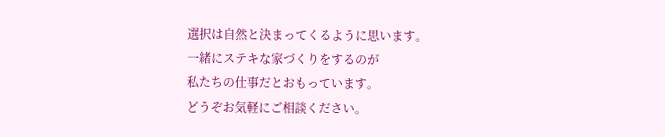選択は自然と決まってくるように思います。
一緒にステキな家づくりをするのが
私たちの仕事だとおもっています。
どうぞお気軽にご相談ください。